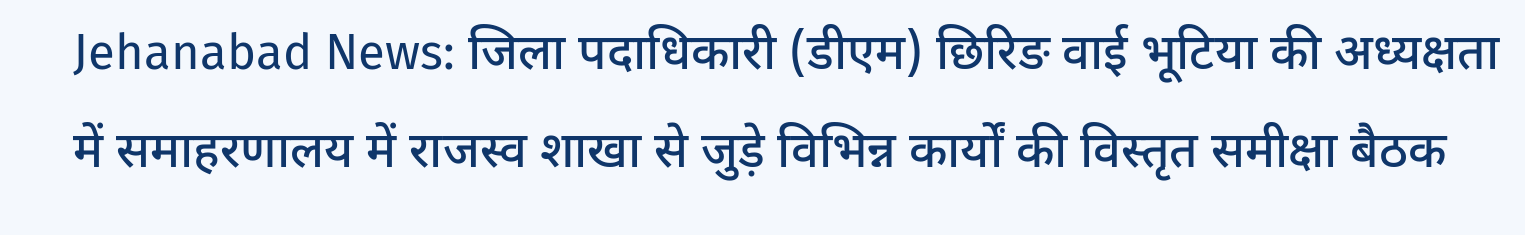Jehanabad News: जिला पदाधिकारी (डीएम) छिरिङ वाई भूटिया की अध्यक्षता में समाहरणालय में राजस्व शाखा से जुड़े विभिन्न कार्यों की विस्तृत समीक्षा बैठक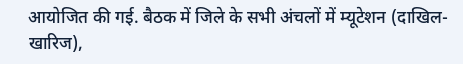आयोजित की गई. बैठक में जिले के सभी अंचलों में म्यूटेशन (दाखिल-खारिज),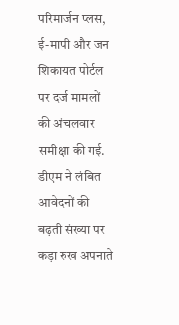परिमार्जन प्लस, ई-मापी और जन शिकायत पोर्टल पर दर्ज मामलों की अंचलवार समीक्षा की गई. डीएम ने लंबित आवेदनों की बढ़ती संख्या पर कड़ा रुख अपनाते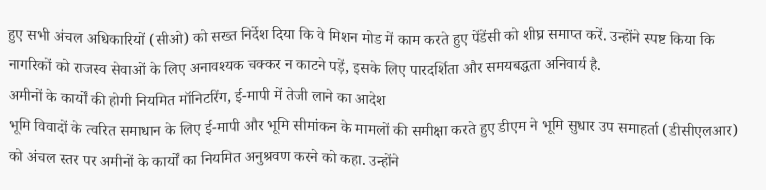हुए सभी अंचल अधिकारियों (सीओ) को सख्त निर्देश दिया कि वे मिशन मोड में काम करते हुए पेंडेंसी को शीघ्र समाप्त करें. उन्होंने स्पष्ट किया कि नागरिकों को राजस्व सेवाओं के लिए अनावश्यक चक्कर न काटने पड़ें, इसके लिए पारदर्शिता और समयबद्धता अनिवार्य है.
अमीनों के कार्यों की होगी नियमित मॉनिटरिंग, ई-मापी में तेजी लाने का आदेश
भूमि विवादों के त्वरित समाधान के लिए ई-मापी और भूमि सीमांकन के मामलों की समीक्षा करते हुए डीएम ने भूमि सुधार उप समाहर्ता (डीसीएलआर) को अंचल स्तर पर अमीनों के कार्यों का नियमित अनुश्रवण करने को कहा. उन्होंने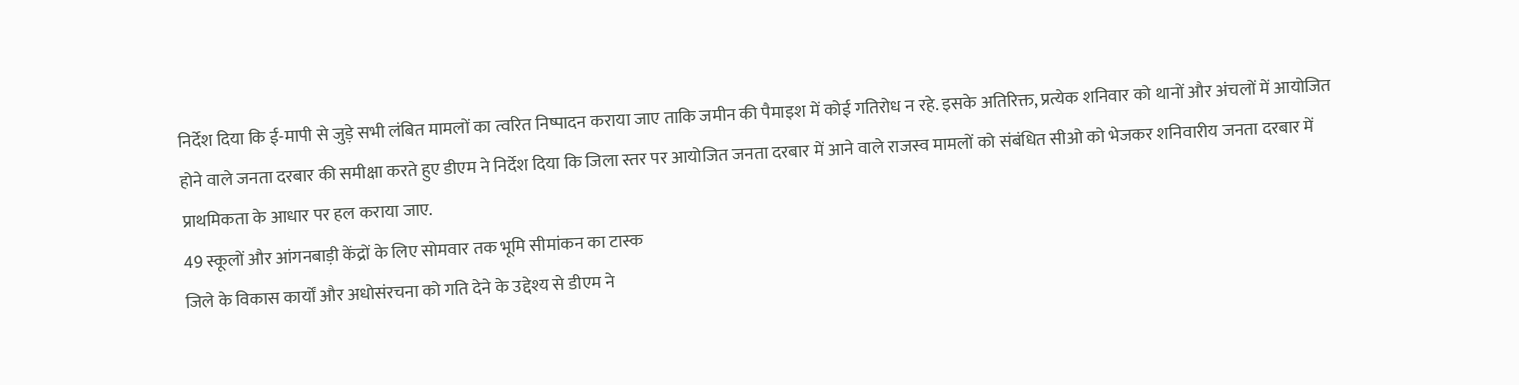निर्देश दिया कि ई-मापी से जुड़े सभी लंबित मामलों का त्वरित निष्पादन कराया जाए ताकि जमीन की पैमाइश में कोई गतिरोध न रहे. इसके अतिरिक्त, प्रत्येक शनिवार को थानों और अंचलों में आयोजित होने वाले जनता दरबार की समीक्षा करते हुए डीएम ने निर्देश दिया कि जिला स्तर पर आयोजित जनता दरबार में आने वाले राजस्व मामलों को संबंधित सीओ को भेजकर शनिवारीय जनता दरबार में प्राथमिकता के आधार पर हल कराया जाए.
49 स्कूलों और आंगनबाड़ी केंद्रों के लिए सोमवार तक भूमि सीमांकन का टास्क
जिले के विकास कार्यों और अधोसंरचना को गति देने के उद्देश्य से डीएम ने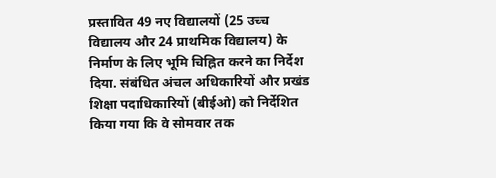प्रस्तावित 49 नए विद्यालयों (25 उच्च विद्यालय और 24 प्राथमिक विद्यालय) के निर्माण के लिए भूमि चिह्नित करने का निर्देश दिया. संबंधित अंचल अधिकारियों और प्रखंड शिक्षा पदाधिकारियों (बीईओ) को निर्देशित किया गया कि वे सोमवार तक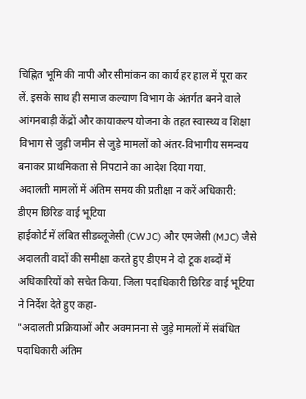चिह्नित भूमि की नापी और सीमांकन का कार्य हर हाल में पूरा कर लें. इसके साथ ही समाज कल्याण विभाग के अंतर्गत बनने वाले आंगनबाड़ी केंद्रों और कायाकल्प योजना के तहत स्वास्थ्य व शिक्षा विभाग से जुड़ी जमीन से जुड़े मामलों को अंतर-विभागीय समन्वय बनाकर प्राथमिकता से निपटाने का आदेश दिया गया.
अदालती मामलों में अंतिम समय की प्रतीक्षा न करें अधिकारी: डीएम छिरिङ वाई भूटिया
हाईकोर्ट में लंबित सीडब्लूजेसी (CWJC) और एमजेसी (MJC) जैसे अदालती वादों की समीक्षा करते हुए डीएम ने दो टूक शब्दों में अधिकारियों को सचेत किया. जिला पदाधिकारी छिरिङ वाई भूटिया ने निर्देश देते हुए कहा-
"अदालती प्रक्रियाओं और अवमानना से जुड़े मामलों में संबंधित पदाधिकारी अंतिम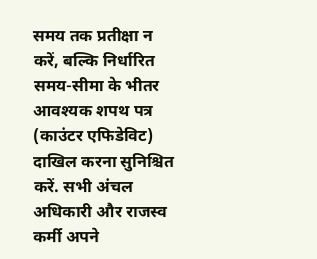समय तक प्रतीक्षा न करें, बल्कि निर्धारित समय-सीमा के भीतर आवश्यक शपथ पत्र (काउंटर एफिडेविट) दाखिल करना सुनिश्चित करें. सभी अंचल अधिकारी और राजस्व कर्मी अपने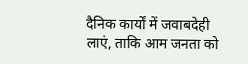दैनिक कार्यों में जवाबदेही लाएं, ताकि आम जनता को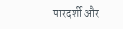पारदर्शी और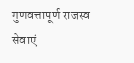गुणवत्तापूर्ण राजस्व सेवाएं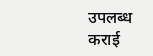उपलब्ध कराई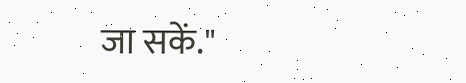जा सकें."